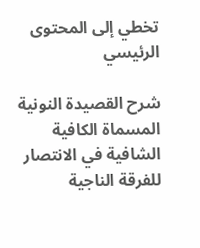تخطي إلى المحتوى الرئيسي

شرح القصيدة النونية المسماة الكافية الشافية في الانتصار للفرقة الناجية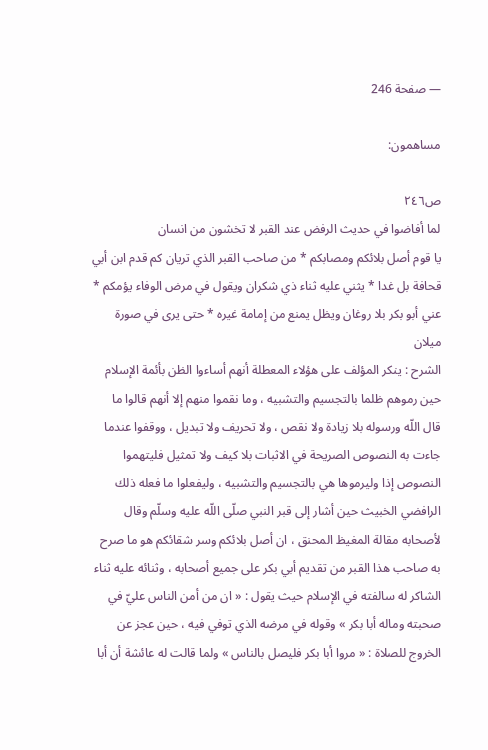— صفحة 246

مساهمون:

ص٢٤٦
لما أفاضوا في حديث الرفض عند القبر لا تخشون من انسان
يا قوم أصل بلائكم ومصابكم * من صاحب القبر الذي تريان كم قدم ابن أبي قحافة بل غدا * يثني عليه ثناء ذي شكران ويقول في مرض الوفاء يؤمكم * عني أبو بكر بلا روغان ويظل يمنع من إمامة غيره * حتى يرى في صورة ميلان
الشرح : ينكر المؤلف على هؤلاء المعطلة أنهم أساءوا الظن بأئمة الإسلام حين رموهم ظلما بالتجسيم والتشبيه ، وما نقموا منهم إلا أنهم قالوا ما قال اللّه ورسوله بلا زيادة ولا نقص ، ولا تحريف ولا تبديل ، ووقفوا عندما جاءت به النصوص الصريحة في الاثبات بلا كيف ولا تمثيل فليتهموا النصوص إذا وليرموها هي بالتجسيم والتشبيه ، وليفعلوا ما فعله ذلك الرافضي الخبيث حين أشار إلى قبر النبي صلّى اللّه عليه وسلّم وقال لأصحابه مقالة المغيظ المحنق ، ان أصل بلائكم وسر شقائكم هو ما صرح به صاحب هذا القبر من تقديم أبي بكر على جميع أصحابه ، وثنائه عليه ثناء الشاكر له سالفته في الإسلام حيث يقول : « ان من أمن الناس عليّ في صحبته وماله أبا بكر » وقوله في مرضه الذي توفي فيه ، حين عجز عن الخروج للصلاة : « مروا أبا بكر فليصل بالناس » ولما قالت له عائشة أن أبا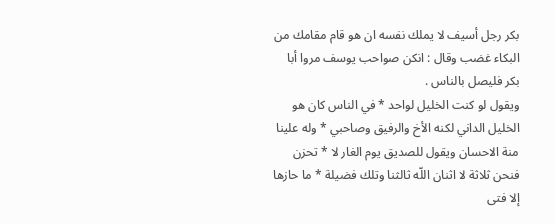بكر رجل أسيف لا يملك نفسه ان هو قام مقامك من البكاء غضب وقال : انكن صواحب يوسف مروا أبا بكر فليصل بالناس .
ويقول لو كنت الخليل لواحد * في الناس كان هو الخليل الداني لكنه الأخ والرفيق وصاحبي * وله علينا منة الاحسان ويقول للصديق يوم الغار لا * تحزن فنحن ثلاثة لا اثنان اللّه ثالثنا وتلك فضيلة * ما حازها إلا فتى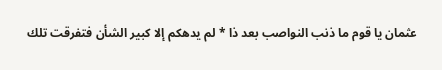عثمان يا قوم ما ذنب النواصب بعد ذا * لم يدهكم إلا كبير الشأن فتفرقت تلك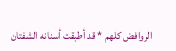الروافض كلهم * قد أطبقت أسنانه الشفتان